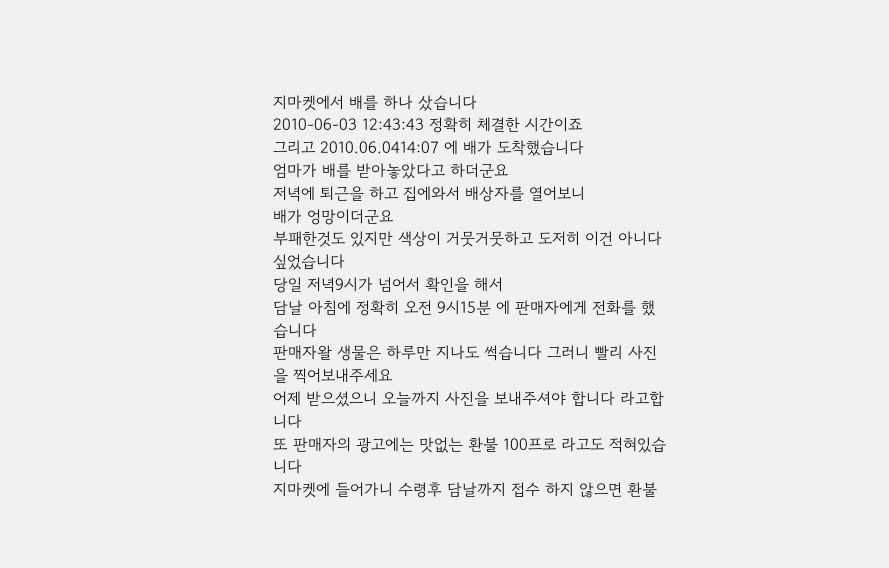지마켓에서 배를 하나 샀습니다
2010-06-03 12:43:43 정확히 체결한 시간이죠
그리고 2010.06.0414:07 에 배가 도착했습니다
엄마가 배를 받아놓았다고 하더군요
저녁에 퇴근을 하고 집에와서 배상자를 열어보니
배가 엉망이더군요
부패한것도 있지만 색상이 거뭇거뭇하고 도저히 이건 아니다 싶었습니다
당일 저녁9시가 넘어서 확인을 해서
담날 아침에 정확히 오전 9시15분 에 판매자에게 전화를 했습니다
판매자왈 생물은 하루만 지나도 썩습니다 그러니 빨리 사진을 찍어보내주세요
어제 받으셨으니 오늘까지 사진을 보내주셔야 합니다 라고합니다
또 판매자의 광고에는 맛없는 환불 100프로 라고도 적혀있습니다
지마켓에 들어가니 수령후 담날까지 접수 하지 않으면 환불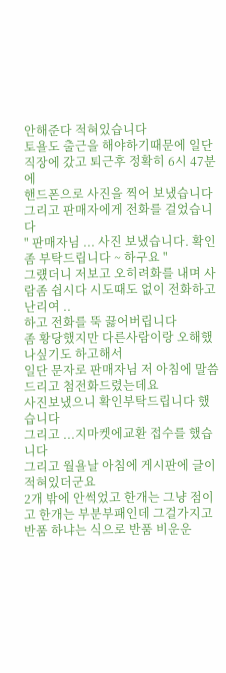안해준다 적혀있습니다
토욜도 출근을 해야하기때문에 일단 직장에 갔고 퇴근후 정확히 6시 47분에
핸드폰으로 사진을 찍어 보냈습니다
그리고 판매자에게 전화를 걸었습니다
" 판매자님 ... 사진 보냈습니다. 확인좀 부탁드립니다 ~ 하구요 "
그럤더니 저보고 오히려화를 내며 사람좀 쉽시다 시도때도 없이 전화하고난리여 ..
하고 전화를 뚝 끓어버립니다
좀 황당했지만 다른사람이랑 오해했나싶기도 하고해서
일단 문자로 판매자님 저 아침에 말씀 드리고 첨전화드렸는데요
사진보냈으니 확인부탁드립니다 했습니다
그리고 ...지마켓에교환 접수를 했습니다
그리고 월욜날 아침에 게시판에 글이 적혀있더군요
2개 밖에 안썩었고 한개는 그냥 점이고 한개는 부분부패인데 그걸가지고
반품 하냐는 식으로 반품 비운운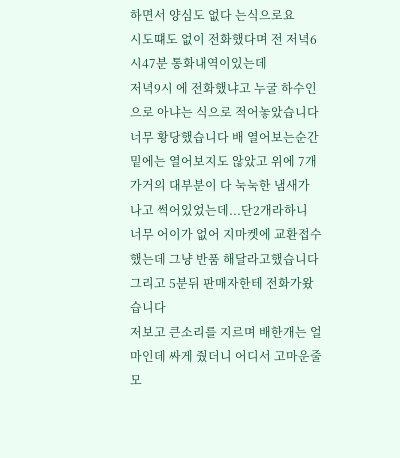하면서 양심도 없다 는식으로요
시도떄도 없이 전화했다며 전 저녁6시47분 통화내역이있는데
저녁9시 에 전화했냐고 누굴 하수인으로 아냐는 식으로 적어놓았습니다
너무 황당했습니다 배 열어보는순간 밑에는 열어보지도 않았고 위에 7개가거의 대부분이 다 눅눅한 냄새가 나고 썩어있었는데...단2개라하니
너무 어이가 없어 지마켓에 교환접수했는데 그냥 반품 해달라고했습니다
그리고 5분뒤 판매자한테 전화가왔습니다
저보고 큰소리를 지르며 배한개는 얼마인데 싸게 줬더니 어디서 고마운줄 모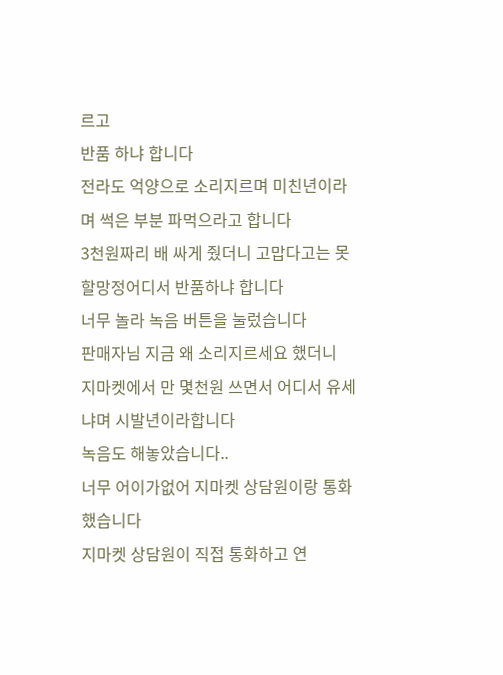르고
반품 하냐 합니다
전라도 억양으로 소리지르며 미친년이라며 썩은 부분 파먹으라고 합니다
3천원짜리 배 싸게 줬더니 고맙다고는 못할망정어디서 반품하냐 합니다
너무 놀라 녹음 버튼을 눌렀습니다
판매자님 지금 왜 소리지르세요 했더니
지마켓에서 만 몇천원 쓰면서 어디서 유세냐며 시발년이라합니다
녹음도 해놓았습니다..
너무 어이가없어 지마켓 상담원이랑 통화했습니다
지마켓 상담원이 직접 통화하고 연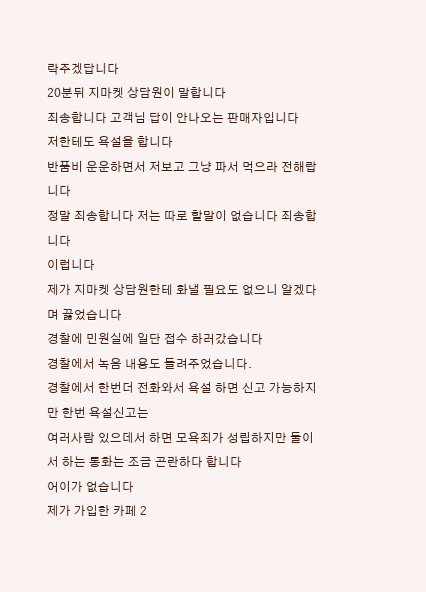락주겠답니다
20분뒤 지마켓 상담원이 말합니다
죄송합니다 고객님 답이 안나오는 판매자입니다
저한테도 욕설을 합니다
반품비 운운하면서 저보고 그냥 파서 먹으라 전해랍니다
정말 죄송합니다 저는 따로 할말이 없습니다 죄송합니다
이럽니다
제가 지마켓 상담원한테 화낼 필요도 없으니 알겠다며 끓었습니다
경찰에 민원실에 일단 접수 하러갔습니다
경찰에서 녹음 내용도 들려주었습니다.
경찰에서 한번더 전화와서 욕설 하면 신고 가능하지만 한번 욕설신고는
여러사람 있으데서 하면 모욕죄가 성립하지만 둘이서 하는 통화는 조금 곤란하다 합니다
어이가 없습니다
제가 가입한 카페 2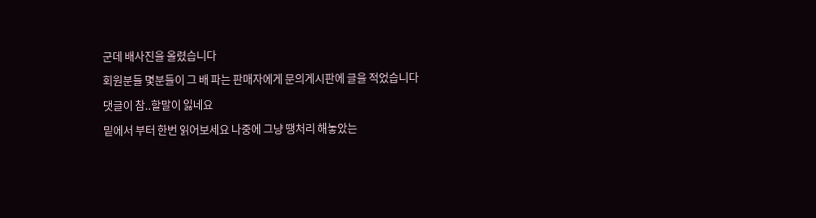군데 배사진을 올렸습니다
회원분들 몇분들이 그 배 파는 판매자에게 문의게시판에 글을 적었습니다
댓글이 참..할말이 잃네요
밑에서 부터 한번 읽어보세요 나중에 그냥 땡처리 해놓았는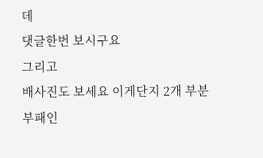데
댓글한번 보시구요
그리고
배사진도 보세요 이게단지 2개 부분 부패인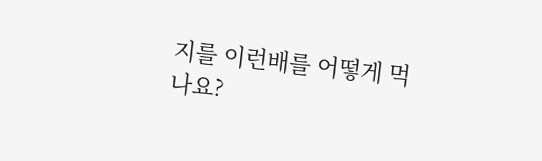지를 이런배를 어떻게 먹나요?